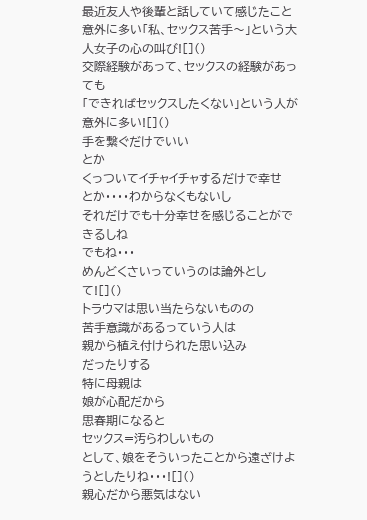最近友人や後輩と話していて感じたこと
意外に多い「私、セックス苦手〜」という大人女子の心の叫び![]()
交際経験があって、セックスの経験があっても
「できればセックスしたくない」という人が意外に多い![]()
手を繋ぐだけでいい
とか
くっついてイチャイチャするだけで幸せ
とか・・・・わからなくもないし
それだけでも十分幸せを感じることができるしね
でもね・・・
めんどくさいっていうのは論外として![]()
トラウマは思い当たらないものの
苦手意識があるっていう人は
親から植え付けられた思い込み
だったりする
特に母親は
娘が心配だから
思春期になると
セックス=汚らわしいもの
として、娘をそういったことから遠ざけようとしたりね・・・![]()
親心だから悪気はない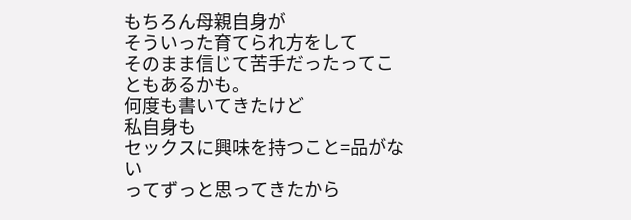もちろん母親自身が
そういった育てられ方をして
そのまま信じて苦手だったってこともあるかも。
何度も書いてきたけど
私自身も
セックスに興味を持つこと=品がない
ってずっと思ってきたから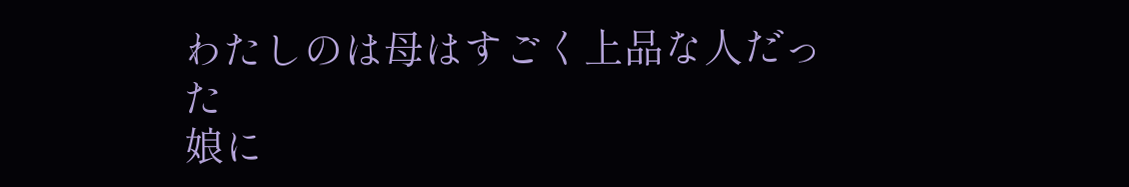わたしのは母はすごく上品な人だった
娘に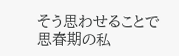そう思わせることで
思春期の私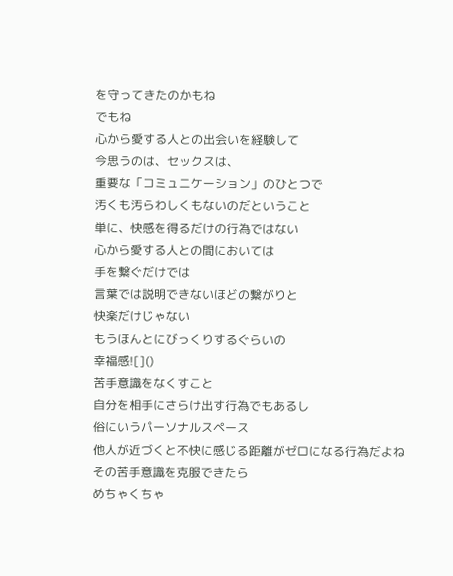を守ってきたのかもね
でもね
心から愛する人との出会いを経験して
今思うのは、セックスは、
重要な「コミュニケーション」のひとつで
汚くも汚らわしくもないのだということ
単に、快感を得るだけの行為ではない
心から愛する人との間においては
手を繋ぐだけでは
言葉では説明できないほどの繋がりと
快楽だけじゃない
もうほんとにびっくりするぐらいの
幸福感![]()
苦手意識をなくすこと
自分を相手にさらけ出す行為でもあるし
俗にいうパーソナルスペース
他人が近づくと不快に感じる距離がゼロになる行為だよね
その苦手意識を克服できたら
めちゃくちゃ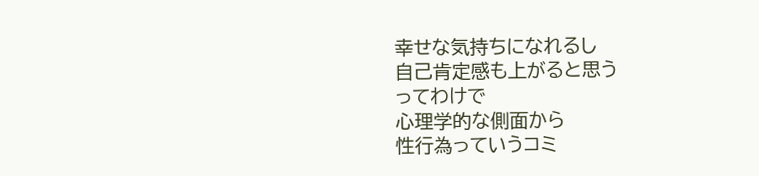幸せな気持ちになれるし
自己肯定感も上がると思う
ってわけで
心理学的な側面から
性行為っていうコミ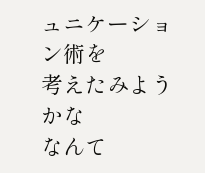ュニケーション術を
考えたみようかな
なんて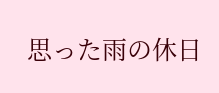思った雨の休日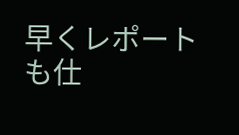早くレポートも仕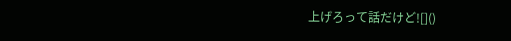上げろって話だけど![]()